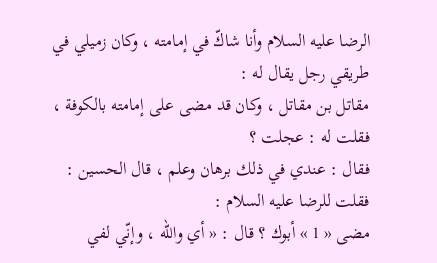الرضا عليه السلام وأنا شاكّ في إمامته ، وكان زميلي في طريقي رجل يقال له :
مقاتل بن مقاتل ، وكان قد مضى على إمامته بالكوفة ، فقلت له : عجلت ؟
فقال : عندي في ذلك برهان وعلم ، قال الحسين : فقلت للرضا عليه السلام :
مضى « 1 » أبوك ؟ قال : « أي واللّه ، وإنّي لفي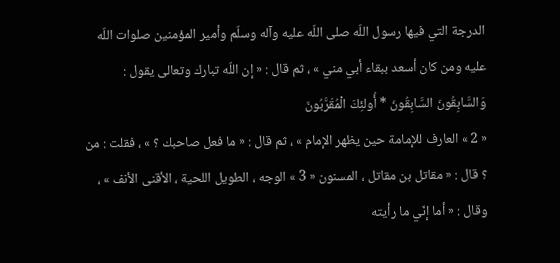الدرجة التي فيها رسول اللّه صلى اللّه عليه وآله وسلّم وأمير المؤمنين صلوات اللّه عليه ومن كان أسعد ببقاء أبي مني » ، ثم قال : « إن اللّه تبارك وتعالى يقول :
وَالسَّابِقُونَ السَّابِقُونَ * أُولئِكَ الْمُقَرَّبُونَ
« 2 » العارف للإمامة حين يظهر الإمام » ، ثم قال : « ما فعل صاحبك ؟ » ، فقلت : من ؟ قال : « مقاتل بن مقاتل ، المسنون « 3 » الوجه ، الطويل اللحية ، الأقنى الأنف » ، وقال : « أما إنّي ما رأيته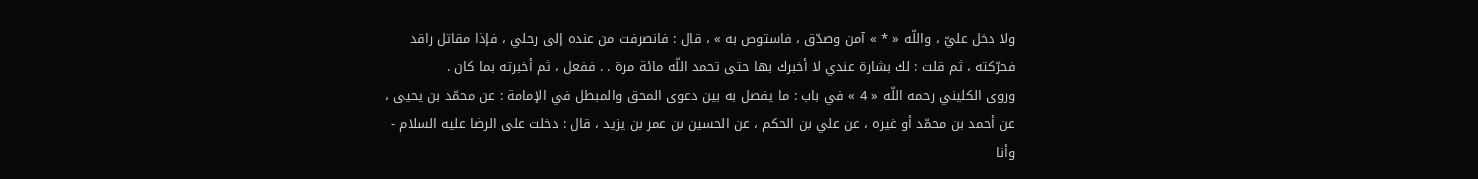ولا دخل عليّ ، واللّه « * » آمن وصدّق ، فاستوص به » ، قال : فانصرفت من عنده إلى رحلي ، فإذا مقاتل راقد فحرّكته ، ثم قلت : لك بشارة عندي لا أخبرك بها حتى تحمد اللّه مائة مرة . . ففعل ، ثم أخبرته بما كان .
وروى الكليني رحمه اللّه « 4 » في باب : ما يفصل به بين دعوى المحق والمبطل في الإمامة : عن محمّد بن يحيى ، عن أحمد بن محمّد أو غيره ، عن علي بن الحكم ، عن الحسين بن عمر بن يزيد ، قال : دخلت على الرضا عليه السلام - وأنا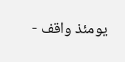يومئذ واقف -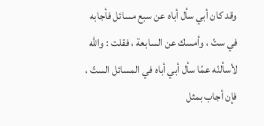وقد كان أبي سأل أباه عن سبع مسائل فأجابه في ستّ ، وأمسك عن السابعة ، فقلت : واللّه لأسألنّه عمّا سأل أبي أباه في المسائل الستّ ، فإن أجاب بمثل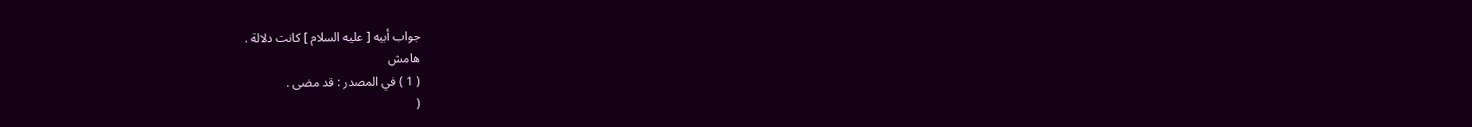جواب أبيه [ عليه السلام ] كانت دلالة .
هامش
( 1 ) في المصدر : قد مضى .
(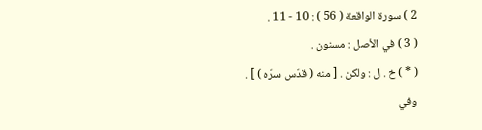2 ) سورة الواقعة ( 56 ) : 10 - 11 .
( 3 ) في الأصل : مسنون .
( * ) خ . ل : ولكن . [ منه ( قدّس سرّه ) ] .
وفي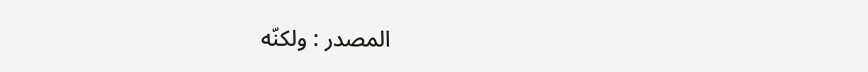المصدر : ولكنّه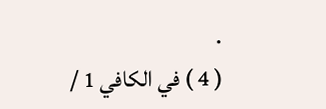.
( 4 ) في الكافي 1 /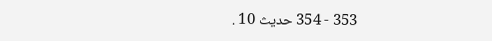353 - 354 حديث 10 .